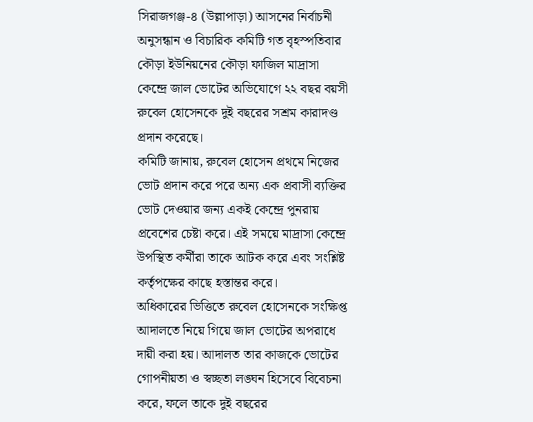সিরাজগঞ্জ-৪ (উল্লাপাড়া) আসনের নির্বাচনী অনুসন্ধান ও বিচারিক কমিটি গত বৃহস্পতিবার কৌড়া ইউনিয়নের কৌড়া ফাজিল মাদ্রাসা কেন্দ্রে জাল ভোটের অভিযোগে ২২ বছর বয়সী রুবেল হোসেনকে দুই বছরের সশ্রম কারাদণ্ড প্রদান করেছে।
কমিটি জানায়, রুবেল হোসেন প্রথমে নিজের ভোট প্রদান করে পরে অন্য এক প্রবাসী ব্যক্তির ভোট দেওয়ার জন্য একই কেন্দ্রে পুনরায় প্রবেশের চেষ্টা করে। এই সময়ে মাদ্রাসা কেন্দ্রে উপস্থিত কর্মীরা তাকে আটক করে এবং সংশ্লিষ্ট কর্তৃপক্ষের কাছে হস্তান্তর করে।
অধিকারের ভিত্তিতে রুবেল হোসেনকে সংক্ষিপ্ত আদালতে নিয়ে গিয়ে জাল ভোটের অপরাধে দায়ী করা হয়। আদালত তার কাজকে ভোটের গোপনীয়তা ও স্বচ্ছতা লঙ্ঘন হিসেবে বিবেচনা করে, ফলে তাকে দুই বছরের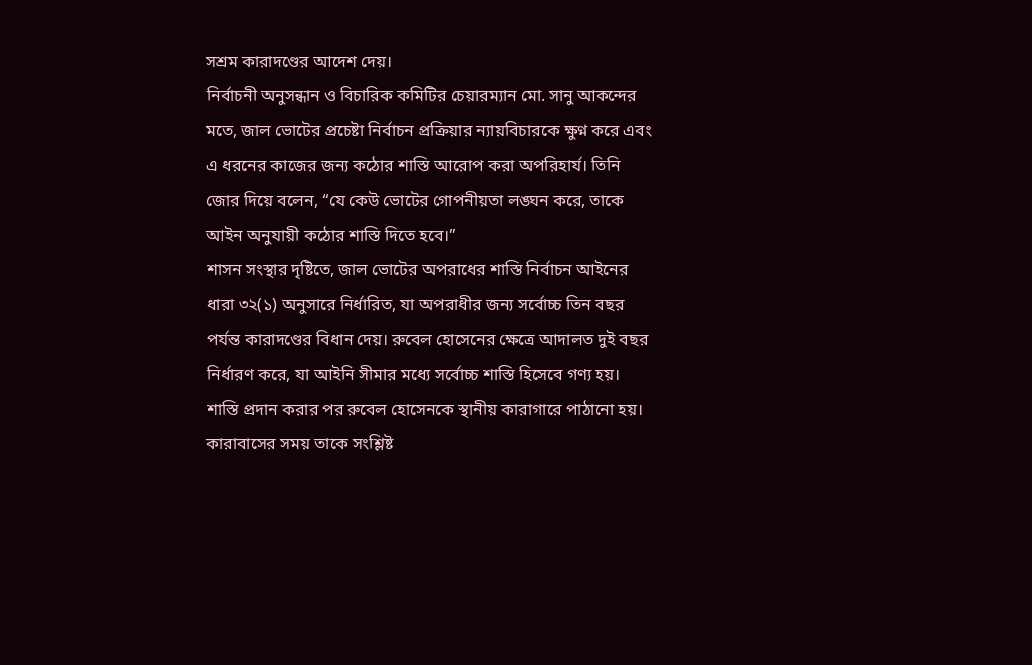সশ্রম কারাদণ্ডের আদেশ দেয়।
নির্বাচনী অনুসন্ধান ও বিচারিক কমিটির চেয়ারম্যান মো. সানু আকন্দের মতে, জাল ভোটের প্রচেষ্টা নির্বাচন প্রক্রিয়ার ন্যায়বিচারকে ক্ষুণ্ন করে এবং এ ধরনের কাজের জন্য কঠোর শাস্তি আরোপ করা অপরিহার্য। তিনি জোর দিয়ে বলেন, “যে কেউ ভোটের গোপনীয়তা লঙ্ঘন করে, তাকে আইন অনুযায়ী কঠোর শাস্তি দিতে হবে।”
শাসন সংস্থার দৃষ্টিতে, জাল ভোটের অপরাধের শাস্তি নির্বাচন আইনের ধারা ৩২(১) অনুসারে নির্ধারিত, যা অপরাধীর জন্য সর্বোচ্চ তিন বছর পর্যন্ত কারাদণ্ডের বিধান দেয়। রুবেল হোসেনের ক্ষেত্রে আদালত দুই বছর নির্ধারণ করে, যা আইনি সীমার মধ্যে সর্বোচ্চ শাস্তি হিসেবে গণ্য হয়।
শাস্তি প্রদান করার পর রুবেল হোসেনকে স্থানীয় কারাগারে পাঠানো হয়। কারাবাসের সময় তাকে সংশ্লিষ্ট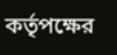কর্তৃপক্ষের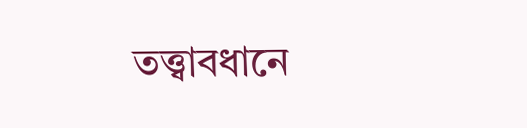তত্ত্বাবধানে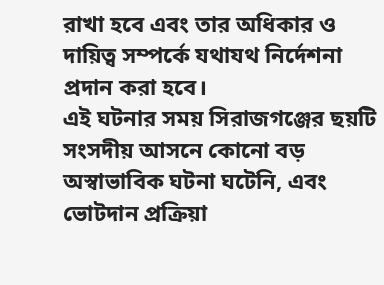রাখা হবে এবং তার অধিকার ও দায়িত্ব সম্পর্কে যথাযথ নির্দেশনা প্রদান করা হবে।
এই ঘটনার সময় সিরাজগঞ্জের ছয়টি সংসদীয় আসনে কোনো বড় অস্বাভাবিক ঘটনা ঘটেনি, এবং ভোটদান প্রক্রিয়া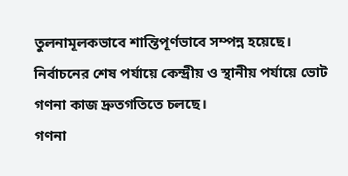তুলনামূলকভাবে শান্তিপূর্ণভাবে সম্পন্ন হয়েছে। নির্বাচনের শেষ পর্যায়ে কেন্দ্রীয় ও স্থানীয় পর্যায়ে ভোট গণনা কাজ দ্রুতগতিতে চলছে।
গণনা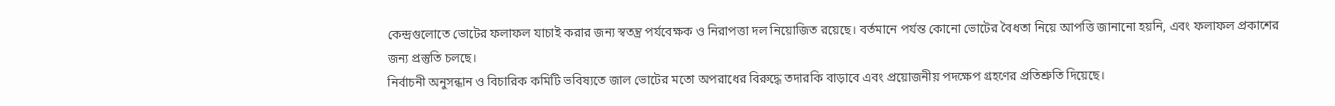কেন্দ্রগুলোতে ভোটের ফলাফল যাচাই করার জন্য স্বতন্ত্র পর্যবেক্ষক ও নিরাপত্তা দল নিয়োজিত রয়েছে। বর্তমানে পর্যন্ত কোনো ভোটের বৈধতা নিয়ে আপত্তি জানানো হয়নি, এবং ফলাফল প্রকাশের জন্য প্রস্তুতি চলছে।
নির্বাচনী অনুসন্ধান ও বিচারিক কমিটি ভবিষ্যতে জাল ভোটের মতো অপরাধের বিরুদ্ধে তদারকি বাড়াবে এবং প্রয়োজনীয় পদক্ষেপ গ্রহণের প্রতিশ্রুতি দিয়েছে।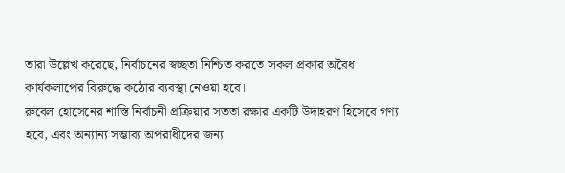তারা উল্লেখ করেছে, নির্বাচনের স্বচ্ছতা নিশ্চিত করতে সকল প্রকার অবৈধ কার্যকলাপের বিরুদ্ধে কঠোর ব্যবস্থা নেওয়া হবে।
রুবেল হোসেনের শাস্তি নির্বাচনী প্রক্রিয়ার সততা রক্ষার একটি উদাহরণ হিসেবে গণ্য হবে, এবং অন্যান্য সম্ভাব্য অপরাধীদের জন্য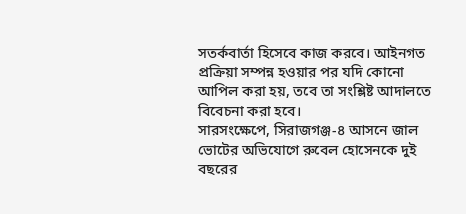সতর্কবার্তা হিসেবে কাজ করবে। আইনগত প্রক্রিয়া সম্পন্ন হওয়ার পর যদি কোনো আপিল করা হয়, তবে তা সংশ্লিষ্ট আদালতে বিবেচনা করা হবে।
সারসংক্ষেপে, সিরাজগঞ্জ-৪ আসনে জাল ভোটের অভিযোগে রুবেল হোসেনকে দুই বছরের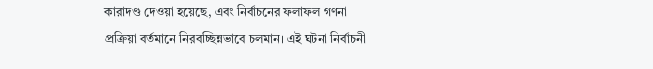কারাদণ্ড দেওয়া হয়েছে, এবং নির্বাচনের ফলাফল গণনা প্রক্রিয়া বর্তমানে নিরবচ্ছিন্নভাবে চলমান। এই ঘটনা নির্বাচনী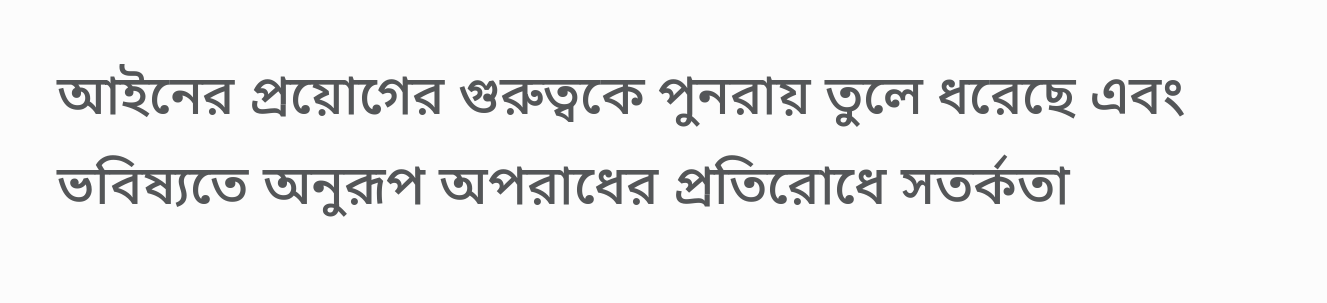আইনের প্রয়োগের গুরুত্বকে পুনরায় তুলে ধরেছে এবং ভবিষ্যতে অনুরূপ অপরাধের প্রতিরোধে সতর্কতা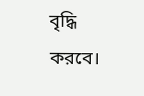বৃদ্ধি করবে।